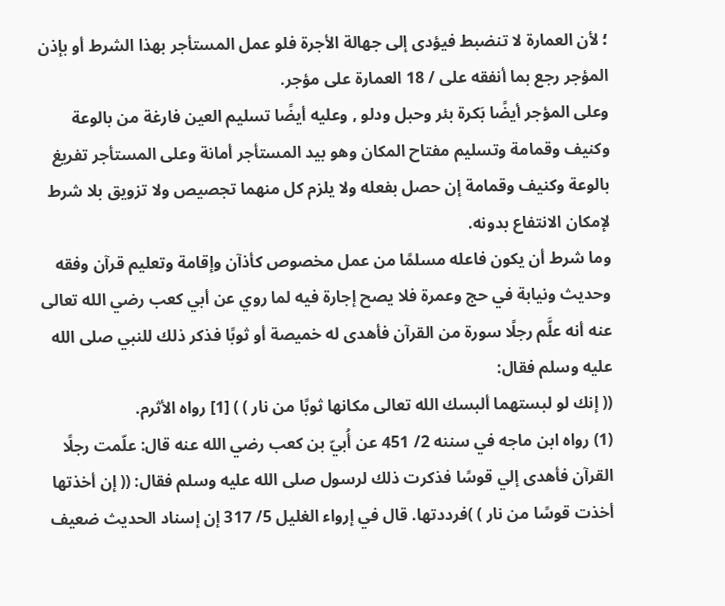؛ لأن العمارة لا تنضبط فيؤدى إلى جهالة الأجرة فلو عمل المستأجر بهذا الشرط أو بإذن المؤجر رجع بما أنفقه على / 18 العمارة على مؤجر.
وعلى المؤجر أيضًا بَكرة بئر وحبل ودلو , وعليه أيضًا تسليم العين فارغة من بالوعة وكنيف وقمامة وتسليم مفتاح المكان وهو بيد المستأجر أمانة وعلى المستأجر تفريغ بالوعة وكنيف وقمامة إن حصل بفعله ولا يلزم كل منهما تجصيص ولا تزويق بلا شرط لإمكان الانتفاع بدونه.
وما شرط أن يكون فاعله مسلمًا من عمل مخصوص كأذآن وإقامة وتعليم قرآن وفقه وحديث ونيابة في حج وعمرة فلا يصح إجارة فيه لما روي عن أبي كعب رضي الله تعالى عنه أنه علَّم رجلًا سورة من القرآن فأهدى له خميصة أو ثوبًا فذكر ذلك للنبي صلى الله عليه وسلم فقال:
(( إنك لو لبستهما ألبسك الله تعالى مكانها ثوبًا من نار ) ) [1] رواه الأثرم.
(1) رواه ابن ماجه في سننه 2/ 451 عن أُبيّ بن كعب رضي الله عنه قال: علّمت رجلًا القرآن فأهدى إلي قوسًا فذكرت ذلك لرسول صلى الله عليه وسلم فقال: (( إن أخذتها أخذت قوسًا من نار ) )فرددتها. قال في إرواء الغليل 5/ 317 إن إسناد الحديث ضعيف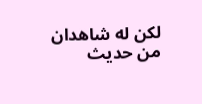لكن له شاهدان من حديث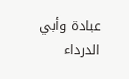عبادة وأبي الدرداء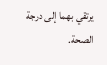يرتقي بهما إلى درجة الصحة.